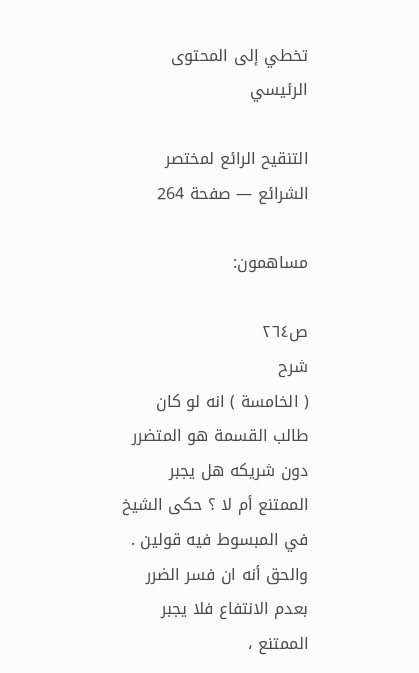تخطي إلى المحتوى الرئيسي

التنقيح الرائع لمختصر الشرائع — صفحة 264

مساهمون:

ص٢٦٤
شرح
( الخامسة ) انه لو كان طالب القسمة هو المتضرر دون شريكه هل يجبر الممتنع أم لا ؟ حكى الشيخ في المبسوط فيه قولين . والحق أنه ان فسر الضرر بعدم الانتفاع فلا يجبر الممتنع ،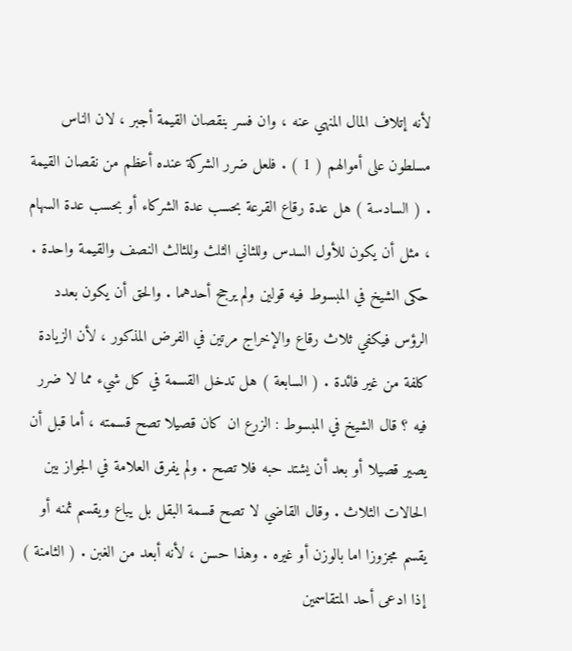لأنه إتلاف المال المنهي عنه ، وان فسر بنقصان القيمة أجبر ، لان الناس مسلطون على أموالهم ( 1 ) . فلعل ضرر الشركة عنده أعظم من نقصان القيمة . ( السادسة ) هل عدة رقاع القرعة بحسب عدة الشركاء أو بحسب عدة السهام ، مثل أن يكون للأول السدس وللثاني الثلث وللثالث النصف والقيمة واحدة . حكى الشيخ في المبسوط فيه قولين ولم يرجح أحدهما . والحق أن يكون بعدد الرؤس فيكفي ثلاث رقاع والإخراج مرتين في الفرض المذكور ، لأن الزيادة كلفة من غير فائدة . ( السابعة ) هل تدخل القسمة في كل شيء مما لا ضرر فيه ؟ قال الشيخ في المبسوط : الزرع ان كان قصيلا تصح قسمته ، أما قبل أن يصير قصيلا أو بعد أن يشتد حبه فلا تصح . ولم يفرق العلامة في الجواز بين الحالات الثلاث . وقال القاضي لا تصح قسمة البقل بل يباع ويقسم ثمنه أو يقسم مجزوزا اما بالوزن أو غيره . وهذا حسن ، لأنه أبعد من الغبن . ( الثامنة ) إذا ادعى أحد المتقاسمين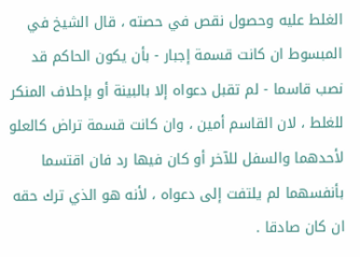الغلط عليه وحصول نقص في حصته ، قال الشيخ في المبسوط ان كانت قسمة إجبار - بأن يكون الحاكم قد نصب قاسما - لم تقبل دعواه إلا بالبينة أو بإحلاف المنكر للغلط ، لان القاسم أمين ، وان كانت قسمة تراض كالعلو لأحدهما والسفل للآخر أو كان فيها رد فان اقتسما بأنفسهما لم يلتفت إلى دعواه ، لأنه هو الذي ترك حقه ان كان صادقا .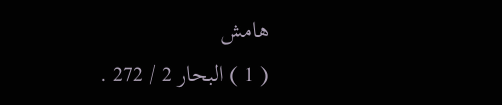هامش
( 1 ) البحار 2 / 272 .